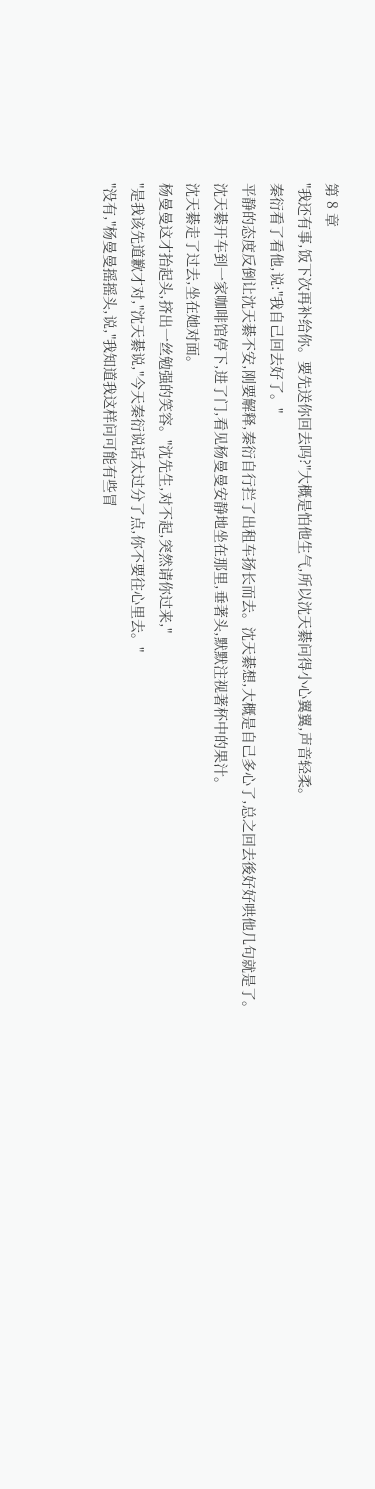第 8 章
"我还有事,饭下次再补给你。要先送你回去吗?"大概是怕他生气,所以沈天綦问得小心翼翼,声音轻柔。
秦衍看了看他,说:"我自己回去好了。"
平静的态度反倒让沈天綦不安,刚要解释,秦衍自行拦了出租车扬长而去。沈天綦想,大概是自己多心了,总之回去後好好哄他几句就是了。
沈天綦开车到一家咖啡馆停下,进了门,看见杨曼曼安静地坐在那里,垂著头,默默注视著杯中的果汁。
沈天綦走了过去,坐在她对面。
杨曼曼这才抬起头,挤出一丝勉强的笑容。"沈先生,对不起,突然请你过来,"
"是我该先道歉才对,"沈天綦说,"今天秦衍说话太过分了点,你不要往心里去。"
"没有,"杨曼曼摇摇头,说,"我知道我这样问可能有些冒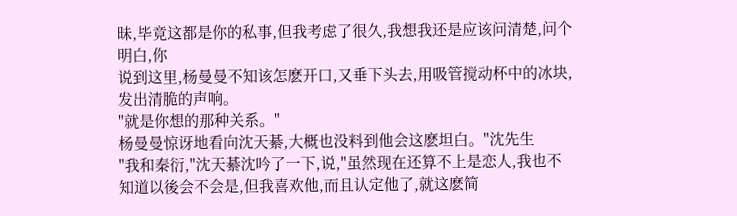昧,毕竟这都是你的私事,但我考虑了很久,我想我还是应该问清楚,问个明白,你
说到这里,杨曼曼不知该怎麽开口,又垂下头去,用吸管搅动杯中的冰块,发出清脆的声响。
"就是你想的那种关系。"
杨曼曼惊讶地看向沈天綦,大概也没料到他会这麽坦白。"沈先生
"我和秦衍,"沈天綦沈吟了一下,说,"虽然现在还算不上是恋人,我也不知道以後会不会是,但我喜欢他,而且认定他了,就这麽简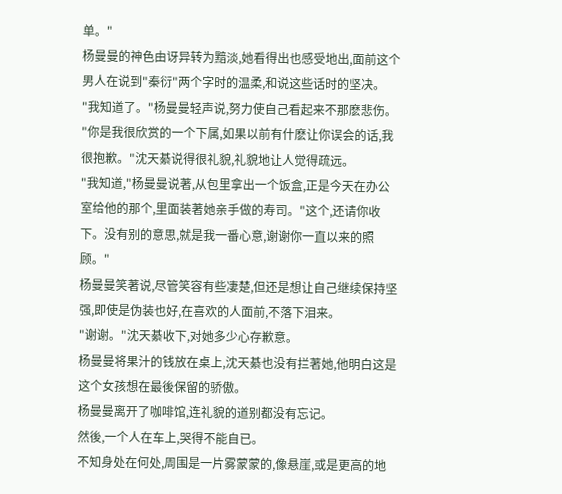单。"
杨曼曼的神色由讶异转为黯淡,她看得出也感受地出,面前这个男人在说到"秦衍"两个字时的温柔,和说这些话时的坚决。
"我知道了。"杨曼曼轻声说,努力使自己看起来不那麽悲伤。
"你是我很欣赏的一个下属,如果以前有什麽让你误会的话,我很抱歉。"沈天綦说得很礼貌,礼貌地让人觉得疏远。
"我知道,"杨曼曼说著,从包里拿出一个饭盒,正是今天在办公室给他的那个,里面装著她亲手做的寿司。"这个,还请你收下。没有别的意思,就是我一番心意,谢谢你一直以来的照顾。"
杨曼曼笑著说,尽管笑容有些凄楚,但还是想让自己继续保持坚强,即使是伪装也好,在喜欢的人面前,不落下泪来。
"谢谢。"沈天綦收下,对她多少心存歉意。
杨曼曼将果汁的钱放在桌上,沈天綦也没有拦著她,他明白这是这个女孩想在最後保留的骄傲。
杨曼曼离开了咖啡馆,连礼貌的道别都没有忘记。
然後,一个人在车上,哭得不能自已。
不知身处在何处,周围是一片雾蒙蒙的,像悬崖,或是更高的地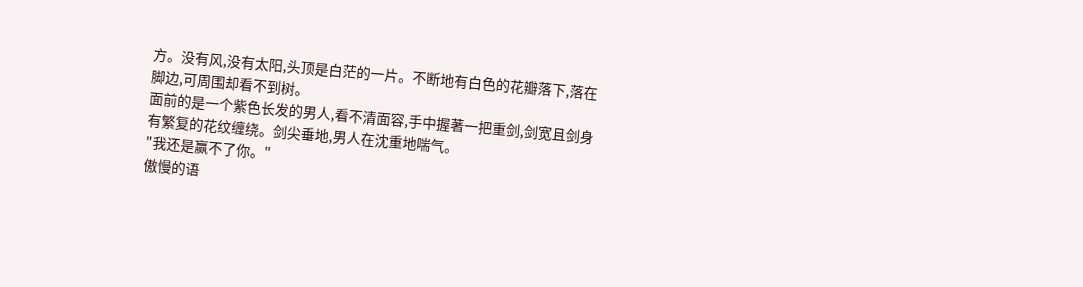方。没有风,没有太阳,头顶是白茫的一片。不断地有白色的花瓣落下,落在脚边,可周围却看不到树。
面前的是一个紫色长发的男人,看不清面容,手中握著一把重剑,剑宽且剑身有繁复的花纹缠绕。剑尖垂地,男人在沈重地喘气。
"我还是赢不了你。"
傲慢的语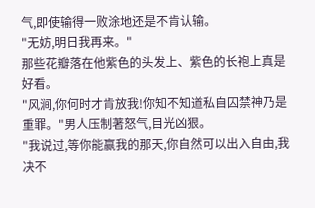气,即使输得一败涂地还是不肯认输。
"无妨,明日我再来。"
那些花瓣落在他紫色的头发上、紫色的长袍上真是好看。
"风涧,你何时才肯放我!你知不知道私自囚禁神乃是重罪。"男人压制著怒气,目光凶狠。
"我说过,等你能赢我的那天,你自然可以出入自由,我决不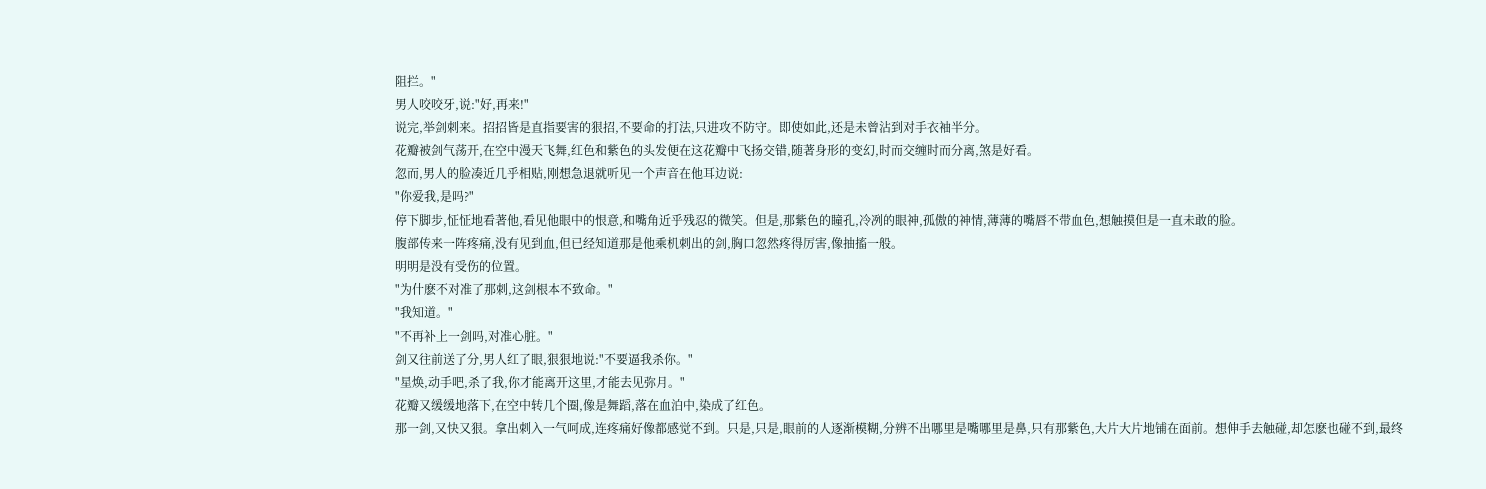阻拦。"
男人咬咬牙,说:"好,再来!"
说完,举剑刺来。招招皆是直指要害的狠招,不要命的打法,只进攻不防守。即使如此,还是未曾沾到对手衣袖半分。
花瓣被剑气荡开,在空中漫天飞舞,红色和紫色的头发便在这花瓣中飞扬交错,随著身形的变幻,时而交缠时而分离,煞是好看。
忽而,男人的脸凑近几乎相贴,刚想急退就听见一个声音在他耳边说:
"你爱我,是吗?"
停下脚步,怔怔地看著他,看见他眼中的恨意,和嘴角近乎残忍的微笑。但是,那紫色的瞳孔,冷冽的眼神,孤傲的神情,薄薄的嘴唇不带血色,想触摸但是一直未敢的脸。
腹部传来一阵疼痛,没有见到血,但已经知道那是他乘机刺出的剑,胸口忽然疼得厉害,像抽搐一般。
明明是没有受伤的位置。
"为什麽不对准了那刺,这剑根本不致命。"
"我知道。"
"不再补上一剑吗,对准心脏。"
剑又往前送了分,男人红了眼,狠狠地说:"不要逼我杀你。"
"星焕,动手吧,杀了我,你才能离开这里,才能去见弥月。"
花瓣又缓缓地落下,在空中转几个圈,像是舞蹈,落在血泊中,染成了红色。
那一剑,又快又狠。拿出刺入一气呵成,连疼痛好像都感觉不到。只是,只是,眼前的人逐渐模糊,分辨不出哪里是嘴哪里是鼻,只有那紫色,大片大片地铺在面前。想伸手去触碰,却怎麽也碰不到,最终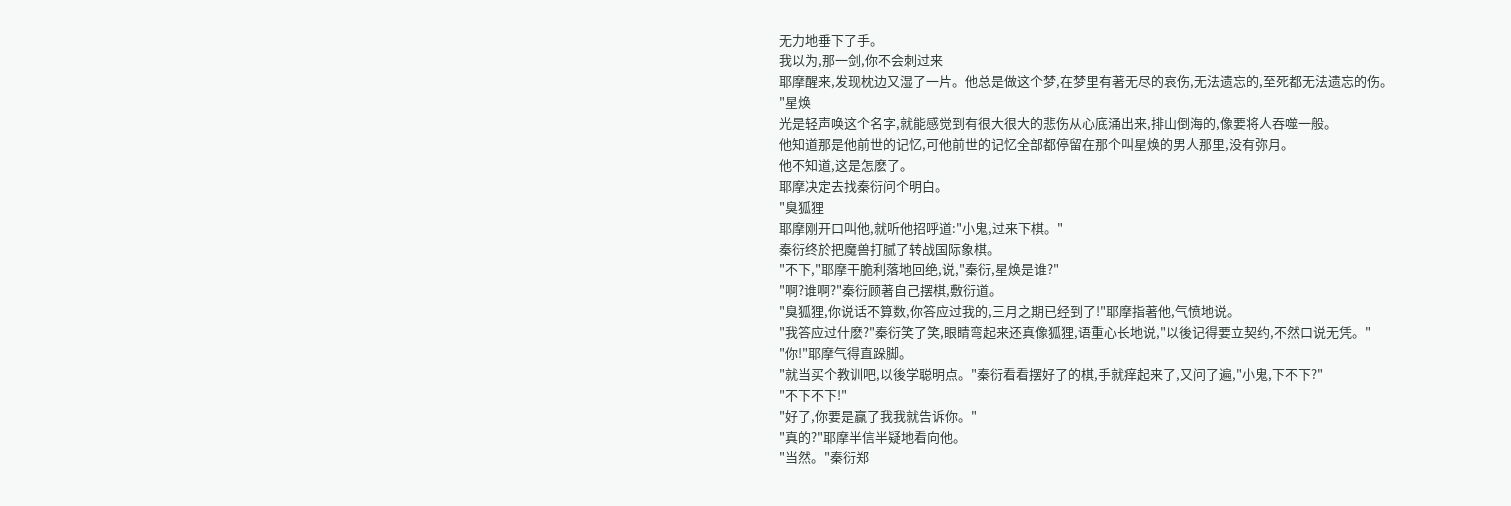无力地垂下了手。
我以为,那一剑,你不会刺过来
耶摩醒来,发现枕边又湿了一片。他总是做这个梦,在梦里有著无尽的哀伤,无法遗忘的,至死都无法遗忘的伤。
"星焕
光是轻声唤这个名字,就能感觉到有很大很大的悲伤从心底涌出来,排山倒海的,像要将人吞噬一般。
他知道那是他前世的记忆,可他前世的记忆全部都停留在那个叫星焕的男人那里,没有弥月。
他不知道,这是怎麽了。
耶摩决定去找秦衍问个明白。
"臭狐狸
耶摩刚开口叫他,就听他招呼道:"小鬼,过来下棋。"
秦衍终於把魔兽打腻了转战国际象棋。
"不下,"耶摩干脆利落地回绝,说,"秦衍,星焕是谁?"
"啊?谁啊?"秦衍顾著自己摆棋,敷衍道。
"臭狐狸,你说话不算数,你答应过我的,三月之期已经到了!"耶摩指著他,气愤地说。
"我答应过什麽?"秦衍笑了笑,眼睛弯起来还真像狐狸,语重心长地说,"以後记得要立契约,不然口说无凭。"
"你!"耶摩气得直跺脚。
"就当买个教训吧,以後学聪明点。"秦衍看看摆好了的棋,手就痒起来了,又问了遍,"小鬼,下不下?"
"不下不下!"
"好了,你要是赢了我我就告诉你。"
"真的?"耶摩半信半疑地看向他。
"当然。"秦衍郑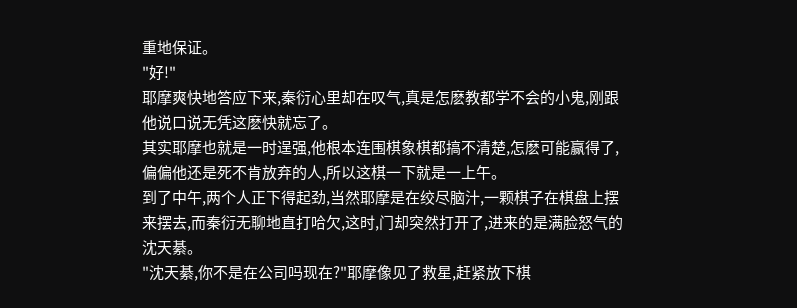重地保证。
"好!"
耶摩爽快地答应下来,秦衍心里却在叹气,真是怎麽教都学不会的小鬼,刚跟他说口说无凭这麽快就忘了。
其实耶摩也就是一时逞强,他根本连围棋象棋都搞不清楚,怎麽可能赢得了,偏偏他还是死不肯放弃的人,所以这棋一下就是一上午。
到了中午,两个人正下得起劲,当然耶摩是在绞尽脑汁,一颗棋子在棋盘上摆来摆去,而秦衍无聊地直打哈欠,这时,门却突然打开了,进来的是满脸怒气的沈天綦。
"沈天綦,你不是在公司吗现在?"耶摩像见了救星,赶紧放下棋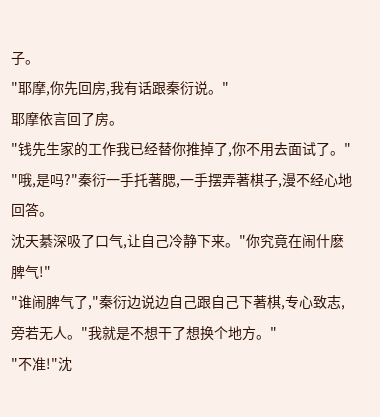子。
"耶摩,你先回房,我有话跟秦衍说。"
耶摩依言回了房。
"钱先生家的工作我已经替你推掉了,你不用去面试了。"
"哦,是吗?"秦衍一手托著腮,一手摆弄著棋子,漫不经心地回答。
沈天綦深吸了口气,让自己冷静下来。"你究竟在闹什麽脾气!"
"谁闹脾气了,"秦衍边说边自己跟自己下著棋,专心致志,旁若无人。"我就是不想干了想换个地方。"
"不准!"沈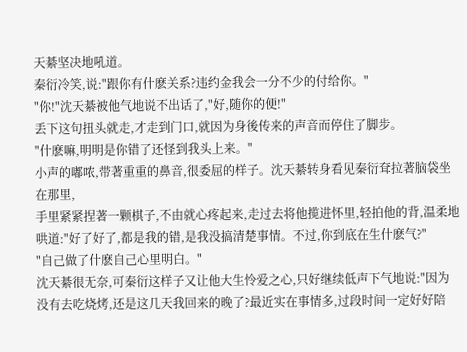天綦坚决地吼道。
秦衍冷笑,说:"跟你有什麽关系?违约金我会一分不少的付给你。"
"你!"沈天綦被他气地说不出话了,"好,随你的便!"
丢下这句扭头就走,才走到门口,就因为身後传来的声音而停住了脚步。
"什麽嘛,明明是你错了还怪到我头上来。"
小声的嘟哝,带著重重的鼻音,很委屈的样子。沈天綦转身看见秦衍耷拉著脑袋坐在那里,
手里紧紧捏著一颗棋子,不由就心疼起来,走过去将他揽进怀里,轻拍他的背,温柔地哄道:"好了好了,都是我的错,是我没搞清楚事情。不过,你到底在生什麽气?"
"自己做了什麽自己心里明白。"
沈天綦很无奈,可秦衍这样子又让他大生怜爱之心,只好继续低声下气地说:"因为没有去吃烧烤,还是这几天我回来的晚了?最近实在事情多,过段时间一定好好陪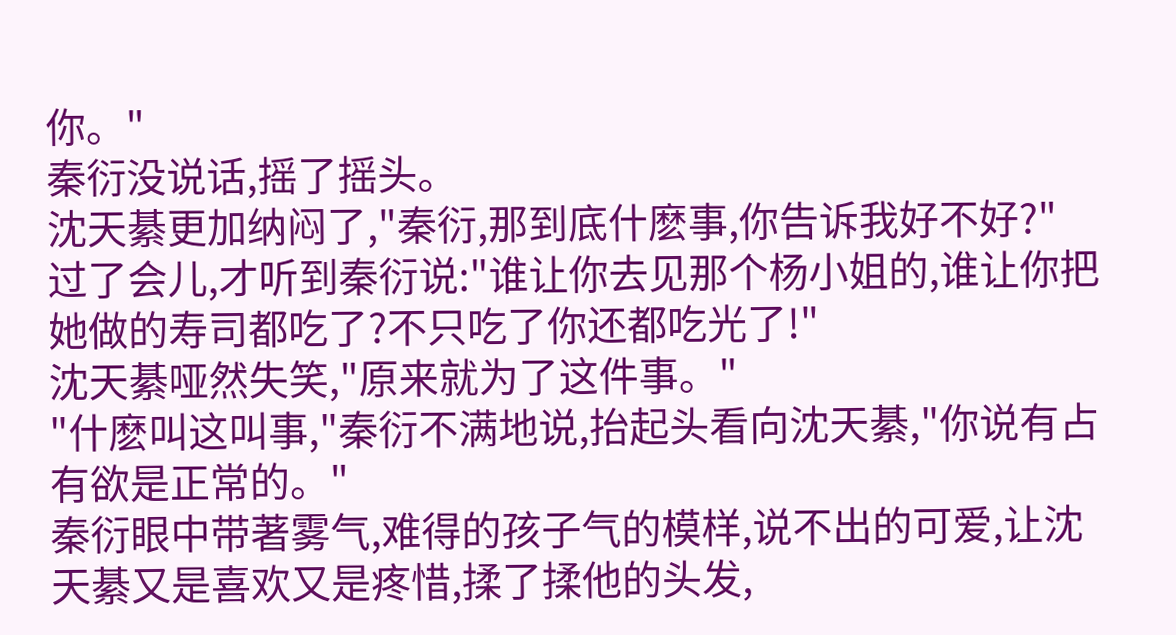你。"
秦衍没说话,摇了摇头。
沈天綦更加纳闷了,"秦衍,那到底什麽事,你告诉我好不好?"
过了会儿,才听到秦衍说:"谁让你去见那个杨小姐的,谁让你把她做的寿司都吃了?不只吃了你还都吃光了!"
沈天綦哑然失笑,"原来就为了这件事。"
"什麽叫这叫事,"秦衍不满地说,抬起头看向沈天綦,"你说有占有欲是正常的。"
秦衍眼中带著雾气,难得的孩子气的模样,说不出的可爱,让沈天綦又是喜欢又是疼惜,揉了揉他的头发,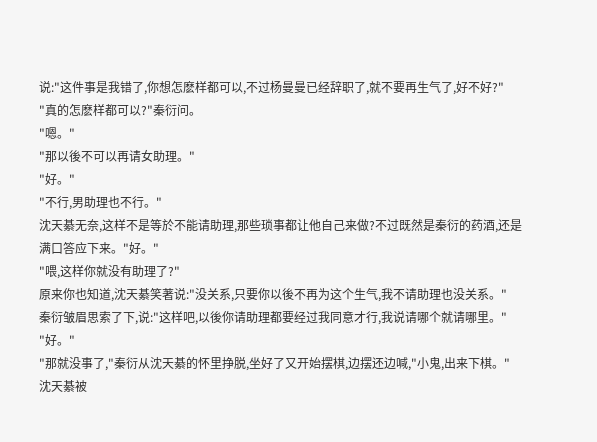说:"这件事是我错了,你想怎麽样都可以,不过杨曼曼已经辞职了,就不要再生气了,好不好?"
"真的怎麽样都可以?"秦衍问。
"嗯。"
"那以後不可以再请女助理。"
"好。"
"不行,男助理也不行。"
沈天綦无奈,这样不是等於不能请助理,那些琐事都让他自己来做?不过既然是秦衍的药酒,还是满口答应下来。"好。"
"喂,这样你就没有助理了?"
原来你也知道,沈天綦笑著说:"没关系,只要你以後不再为这个生气,我不请助理也没关系。"
秦衍皱眉思索了下,说:"这样吧,以後你请助理都要经过我同意才行,我说请哪个就请哪里。"
"好。"
"那就没事了,"秦衍从沈天綦的怀里挣脱,坐好了又开始摆棋,边摆还边喊,"小鬼,出来下棋。"
沈天綦被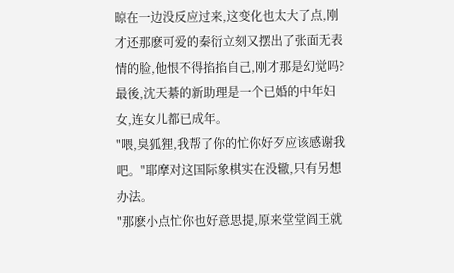晾在一边没反应过来,这变化也太大了点,刚才还那麽可爱的秦衍立刻又摆出了张面无表情的脸,他恨不得掐掐自己,刚才那是幻觉吗?
最後,沈天綦的新助理是一个已婚的中年妇女,连女儿都已成年。
"喂,臭狐狸,我帮了你的忙你好歹应该感谢我吧。"耶摩对这国际象棋实在没辙,只有另想办法。
"那麽小点忙你也好意思提,原来堂堂阎王就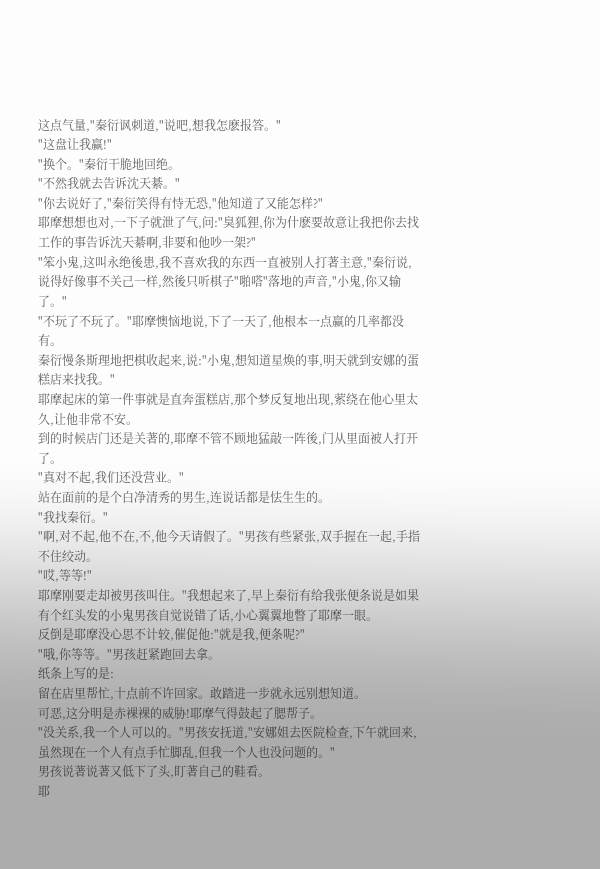这点气量,"秦衍讽刺道,"说吧,想我怎麽报答。"
"这盘让我赢!"
"换个。"秦衍干脆地回绝。
"不然我就去告诉沈天綦。"
"你去说好了,"秦衍笑得有恃无恐,"他知道了又能怎样?"
耶摩想想也对,一下子就泄了气,问:"臭狐狸,你为什麽要故意让我把你去找工作的事告诉沈天綦啊,非要和他吵一架?"
"笨小鬼,这叫永绝後患,我不喜欢我的东西一直被别人打著主意,"秦衍说,说得好像事不关己一样,然後只听棋子"啪嗒"落地的声音,"小鬼,你又输了。"
"不玩了不玩了。"耶摩懊恼地说,下了一天了,他根本一点赢的几率都没有。
秦衍慢条斯理地把棋收起来,说:"小鬼,想知道星焕的事,明天就到安娜的蛋糕店来找我。"
耶摩起床的第一件事就是直奔蛋糕店,那个梦反复地出现,萦绕在他心里太久,让他非常不安。
到的时候店门还是关著的,耶摩不管不顾地猛敲一阵後,门从里面被人打开了。
"真对不起,我们还没营业。"
站在面前的是个白净清秀的男生,连说话都是怯生生的。
"我找秦衍。"
"啊,对不起,他不在,不,他今天请假了。"男孩有些紧张,双手握在一起,手指不住绞动。
"哎,等等!"
耶摩刚要走却被男孩叫住。"我想起来了,早上秦衍有给我张便条说是如果有个红头发的小鬼男孩自觉说错了话,小心翼翼地瞥了耶摩一眼。
反倒是耶摩没心思不计较,催促他:"就是我,便条呢?"
"哦,你等等。"男孩赶紧跑回去拿。
纸条上写的是:
留在店里帮忙,十点前不许回家。敢踏进一步就永远别想知道。
可恶,这分明是赤裸裸的威胁!耶摩气得鼓起了腮帮子。
"没关系,我一个人可以的。"男孩安抚道,"安娜姐去医院检查,下午就回来,虽然现在一个人有点手忙脚乱,但我一个人也没问题的。"
男孩说著说著又低下了头,盯著自己的鞋看。
耶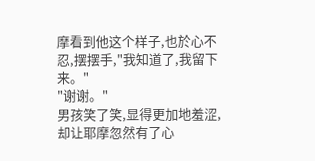摩看到他这个样子,也於心不忍,摆摆手,"我知道了,我留下来。"
"谢谢。"
男孩笑了笑,显得更加地羞涩,却让耶摩忽然有了心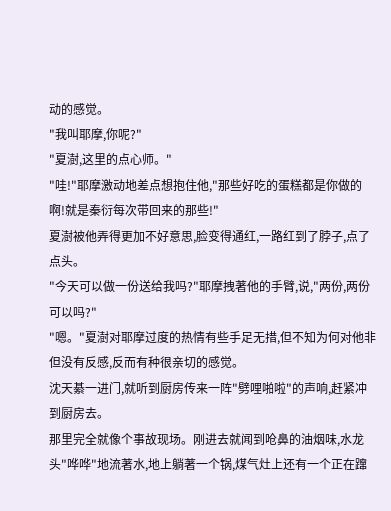动的感觉。
"我叫耶摩,你呢?"
"夏澍,这里的点心师。"
"哇!"耶摩激动地差点想抱住他,"那些好吃的蛋糕都是你做的啊!就是秦衍每次带回来的那些!"
夏澍被他弄得更加不好意思,脸变得通红,一路红到了脖子,点了点头。
"今天可以做一份送给我吗?"耶摩拽著他的手臂,说,"两份,两份可以吗?"
"嗯。"夏澍对耶摩过度的热情有些手足无措,但不知为何对他非但没有反感,反而有种很亲切的感觉。
沈天綦一进门,就听到厨房传来一阵"劈哩啪啦"的声响,赶紧冲到厨房去。
那里完全就像个事故现场。刚进去就闻到呛鼻的油烟味,水龙头"哗哗"地流著水,地上躺著一个锅,煤气灶上还有一个正在蹿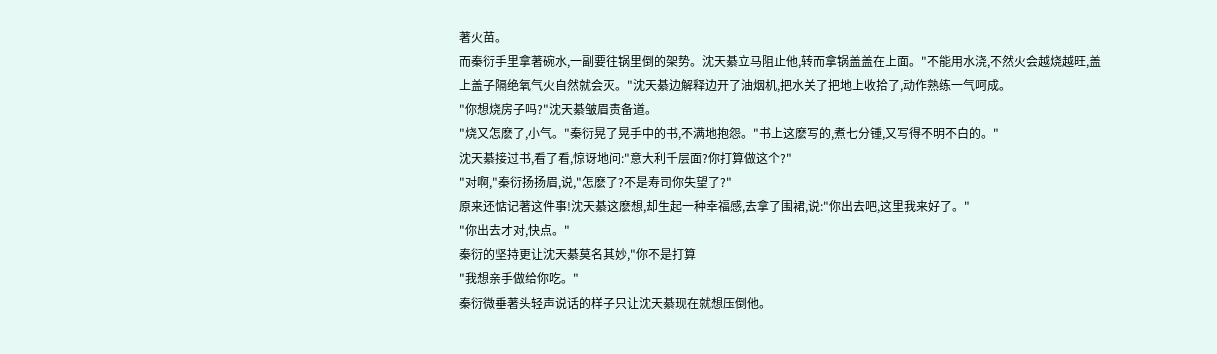著火苗。
而秦衍手里拿著碗水,一副要往锅里倒的架势。沈天綦立马阻止他,转而拿锅盖盖在上面。"不能用水浇,不然火会越烧越旺,盖上盖子隔绝氧气火自然就会灭。"沈天綦边解释边开了油烟机,把水关了把地上收拾了,动作熟练一气呵成。
"你想烧房子吗?"沈天綦皱眉责备道。
"烧又怎麽了,小气。"秦衍晃了晃手中的书,不满地抱怨。"书上这麽写的,煮七分锺,又写得不明不白的。"
沈天綦接过书,看了看,惊讶地问:"意大利千层面?你打算做这个?"
"对啊,"秦衍扬扬眉,说,"怎麽了?不是寿司你失望了?"
原来还惦记著这件事!沈天綦这麽想,却生起一种幸福感,去拿了围裙,说:"你出去吧,这里我来好了。"
"你出去才对,快点。"
秦衍的坚持更让沈天綦莫名其妙,"你不是打算
"我想亲手做给你吃。"
秦衍微垂著头轻声说话的样子只让沈天綦现在就想压倒他。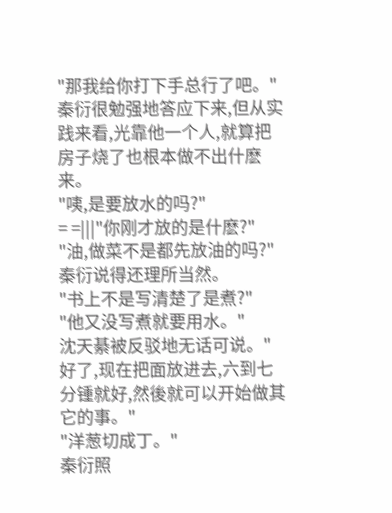"那我给你打下手总行了吧。"
秦衍很勉强地答应下来,但从实践来看,光靠他一个人,就算把房子烧了也根本做不出什麽来。
"咦,是要放水的吗?"
= =|||"你刚才放的是什麽?"
"油,做菜不是都先放油的吗?"秦衍说得还理所当然。
"书上不是写清楚了是煮?"
"他又没写煮就要用水。"
沈天綦被反驳地无话可说。"好了,现在把面放进去,六到七分锺就好,然後就可以开始做其它的事。"
"洋葱切成丁。"
秦衍照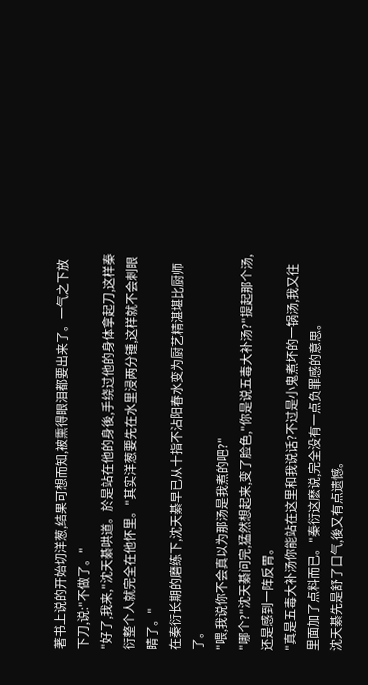著书上说的开始切洋葱,结果可想而知,被熏得眼泪都要出来了。一气之下放下刀,说:"不做了。"
"好了,我来,"沈天綦哄道。於是站在他的身後,手绕过他的身体拿起刀,这样秦衍整个人就完全在他怀里。"其实洋葱要先在水里浸两分锺,这样就不会刺眼睛了。"
在秦衍长期的磨练下,沈天綦早已从十指不沾阳春水变为厨艺精湛堪比厨师了。
"喂,我说你不会真以为那汤是我煮的吧?"
"哪个?"沈天綦问完,猛然想起来,变了脸色,"你是说五毒大补汤?"提起那个汤,还是感到一阵反胃。
"真是五毒大补汤你能站在这里和我说话?不过是小鬼煮坏的一锅汤,我又往里面加了点料而已。"秦衍这麽说,完全没有一点负罪感的意思。
沈天綦先是舒了口气,後又有点遗憾。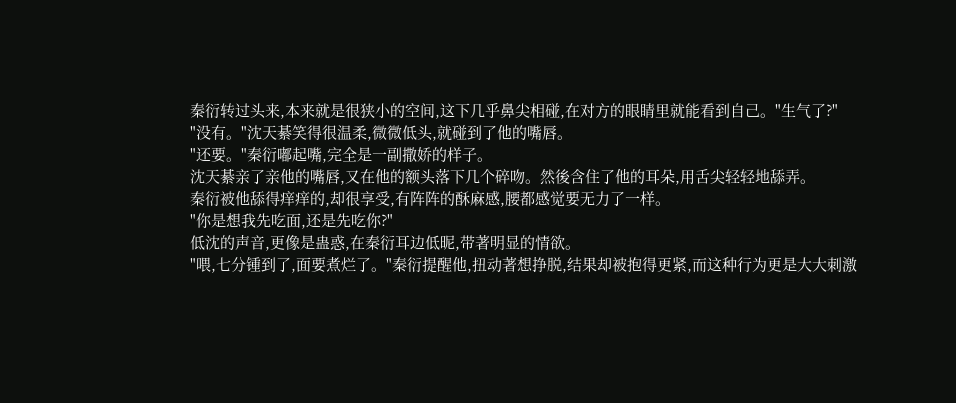秦衍转过头来,本来就是很狭小的空间,这下几乎鼻尖相碰,在对方的眼睛里就能看到自己。"生气了?"
"没有。"沈天綦笑得很温柔,微微低头,就碰到了他的嘴唇。
"还要。"秦衍嘟起嘴,完全是一副撒娇的样子。
沈天綦亲了亲他的嘴唇,又在他的额头落下几个碎吻。然後含住了他的耳朵,用舌尖轻轻地舔弄。
秦衍被他舔得痒痒的,却很享受,有阵阵的酥麻感,腰都感觉要无力了一样。
"你是想我先吃面,还是先吃你?"
低沈的声音,更像是蛊惑,在秦衍耳边低昵,带著明显的情欲。
"喂,七分锺到了,面要煮烂了。"秦衍提醒他,扭动著想挣脱,结果却被抱得更紧,而这种行为更是大大刺激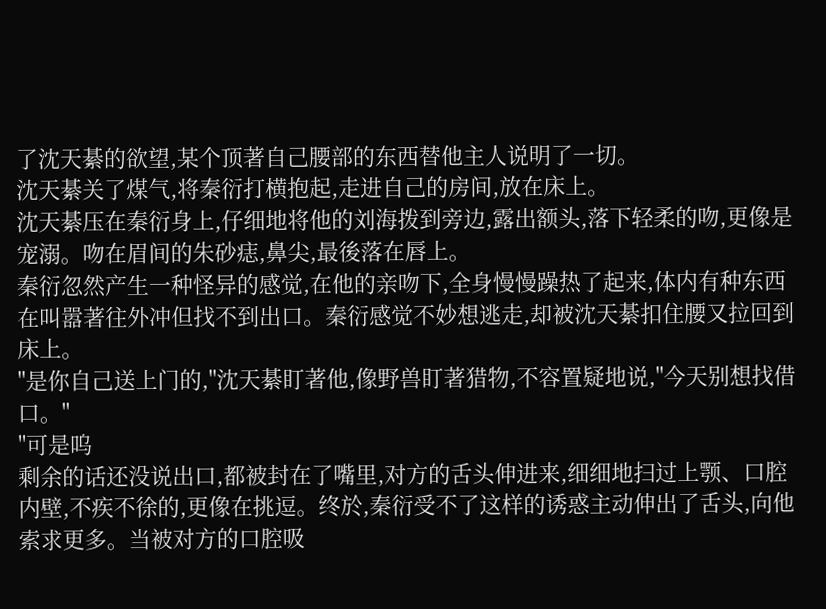了沈天綦的欲望,某个顶著自己腰部的东西替他主人说明了一切。
沈天綦关了煤气,将秦衍打横抱起,走进自己的房间,放在床上。
沈天綦压在秦衍身上,仔细地将他的刘海拨到旁边,露出额头,落下轻柔的吻,更像是宠溺。吻在眉间的朱砂痣,鼻尖,最後落在唇上。
秦衍忽然产生一种怪异的感觉,在他的亲吻下,全身慢慢躁热了起来,体内有种东西在叫嚣著往外冲但找不到出口。秦衍感觉不妙想逃走,却被沈天綦扣住腰又拉回到床上。
"是你自己送上门的,"沈天綦盯著他,像野兽盯著猎物,不容置疑地说,"今天别想找借口。"
"可是呜
剩余的话还没说出口,都被封在了嘴里,对方的舌头伸进来,细细地扫过上颚、口腔内壁,不疾不徐的,更像在挑逗。终於,秦衍受不了这样的诱惑主动伸出了舌头,向他索求更多。当被对方的口腔吸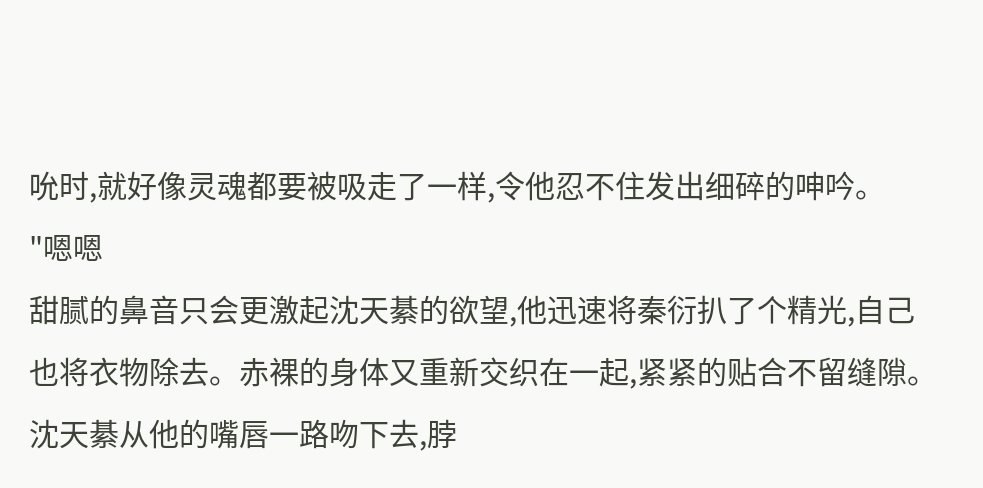吮时,就好像灵魂都要被吸走了一样,令他忍不住发出细碎的呻吟。
"嗯嗯
甜腻的鼻音只会更激起沈天綦的欲望,他迅速将秦衍扒了个精光,自己也将衣物除去。赤裸的身体又重新交织在一起,紧紧的贴合不留缝隙。沈天綦从他的嘴唇一路吻下去,脖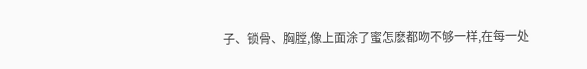子、锁骨、胸膛,像上面涂了蜜怎麽都吻不够一样,在每一处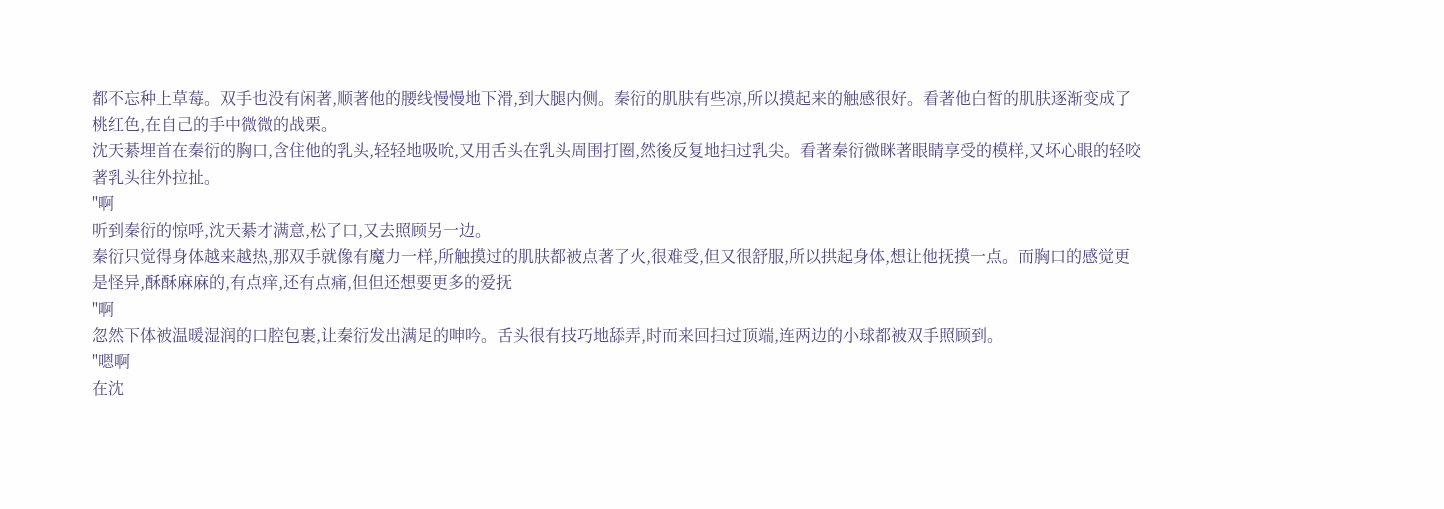都不忘种上草莓。双手也没有闲著,顺著他的腰线慢慢地下滑,到大腿内侧。秦衍的肌肤有些凉,所以摸起来的触感很好。看著他白皙的肌肤逐渐变成了桃红色,在自己的手中微微的战栗。
沈天綦埋首在秦衍的胸口,含住他的乳头,轻轻地吸吮,又用舌头在乳头周围打圈,然後反复地扫过乳尖。看著秦衍微眯著眼睛享受的模样,又坏心眼的轻咬著乳头往外拉扯。
"啊
听到秦衍的惊呼,沈天綦才满意,松了口,又去照顾另一边。
秦衍只觉得身体越来越热,那双手就像有魔力一样,所触摸过的肌肤都被点著了火,很难受,但又很舒服,所以拱起身体,想让他抚摸一点。而胸口的感觉更是怪异,酥酥麻麻的,有点痒,还有点痛,但但还想要更多的爱抚
"啊
忽然下体被温暖湿润的口腔包裹,让秦衍发出满足的呻吟。舌头很有技巧地舔弄,时而来回扫过顶端,连两边的小球都被双手照顾到。
"嗯啊
在沈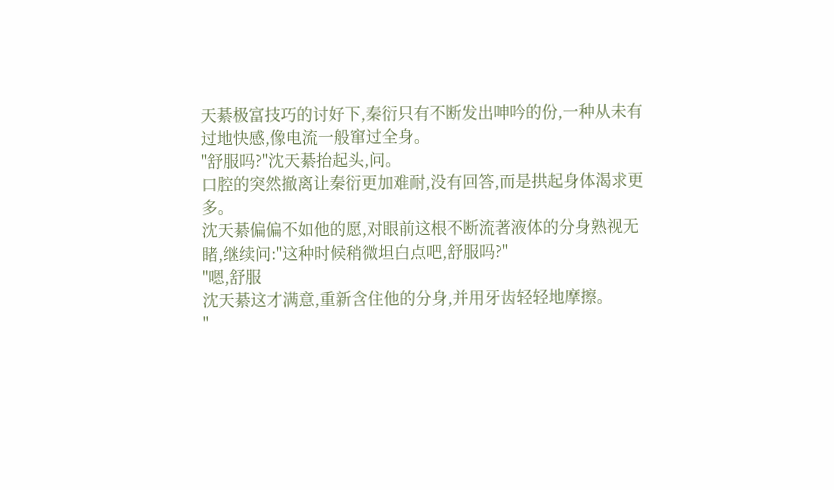天綦极富技巧的讨好下,秦衍只有不断发出呻吟的份,一种从未有过地快感,像电流一般窜过全身。
"舒服吗?"沈天綦抬起头,问。
口腔的突然撤离让秦衍更加难耐,没有回答,而是拱起身体渴求更多。
沈天綦偏偏不如他的愿,对眼前这根不断流著液体的分身熟视无睹,继续问:"这种时候稍微坦白点吧,舒服吗?"
"嗯,舒服
沈天綦这才满意,重新含住他的分身,并用牙齿轻轻地摩擦。
"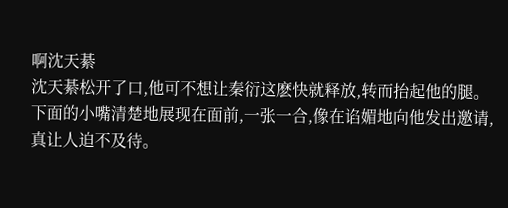啊沈天綦
沈天綦松开了口,他可不想让秦衍这麽快就释放,转而抬起他的腿。下面的小嘴清楚地展现在面前,一张一合,像在谄媚地向他发出邀请,真让人迫不及待。